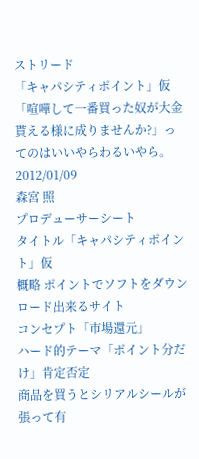ストリード
「キャパシティポイント」仮
「喧嘩して一番買った奴が大金貰える様に成りませんか?」ってのはいいやらわるいやら。
2012/01/09
森宮 照
プロデューサーシート
タイトル「キャパシティポイント」仮
概略 ポイントでソフトをダウンロード出来るサイト
コンセプト「市場還元」
ハード的テーマ「ポイント分だけ」肯定否定
商品を買うとシリアルシールが張って有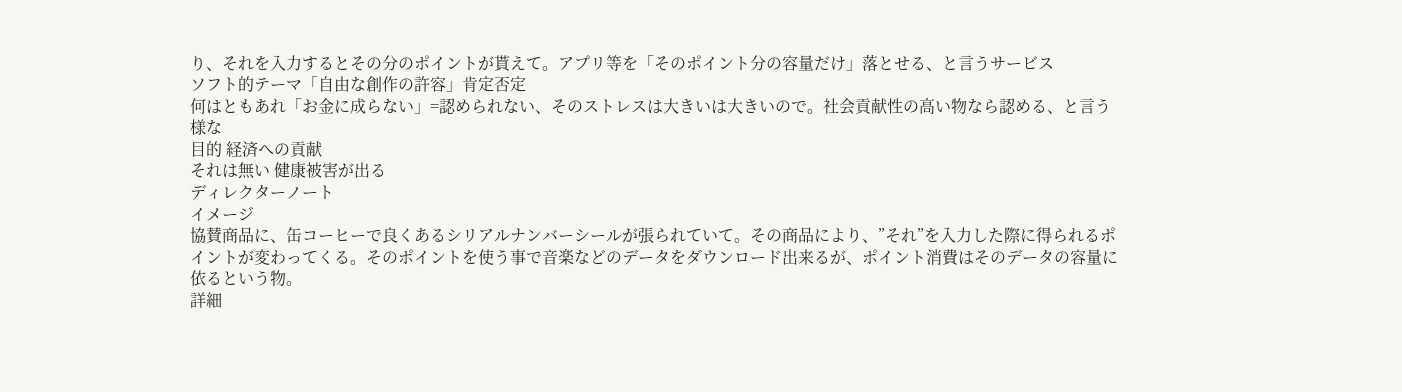り、それを入力するとその分のポイントが貰えて。アプリ等を「そのポイント分の容量だけ」落とせる、と言うサービス
ソフト的テーマ「自由な創作の許容」肯定否定
何はともあれ「お金に成らない」=認められない、そのストレスは大きいは大きいので。社会貢献性の高い物なら認める、と言う様な
目的 経済への貢献
それは無い 健康被害が出る
ディレクターノート
イメージ
協賛商品に、缶コーヒーで良くあるシリアルナンバーシールが張られていて。その商品により、”それ”を入力した際に得られるポイントが変わってくる。そのポイントを使う事で音楽などのデータをダウンロード出来るが、ポイント消費はそのデータの容量に依るという物。
詳細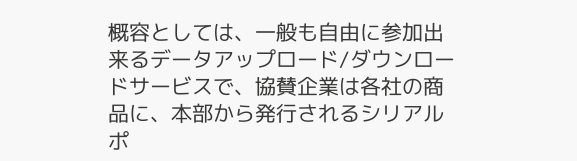概容としては、一般も自由に参加出来るデータアップロード/ダウンロードサービスで、協賛企業は各社の商品に、本部から発行されるシリアルポ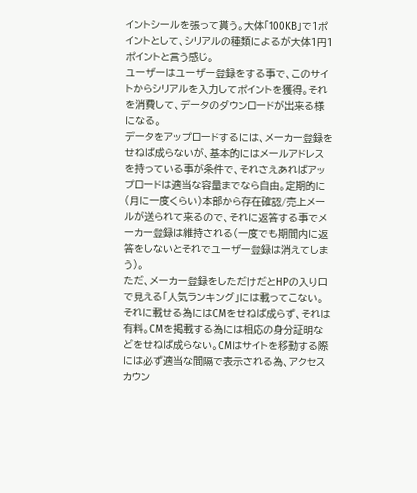イントシールを張って貰う。大体「100KB」で1ポイントとして、シリアルの種類によるが大体1円1ポイントと言う感じ。
ユーザーはユーザー登録をする事で、このサイトからシリアルを入力してポイントを獲得。それを消費して、データのダウンロードが出来る様になる。
データをアップロードするには、メーカー登録をせねば成らないが、基本的にはメールアドレスを持っている事が条件で、それさえあればアップロードは適当な容量までなら自由。定期的に(月に一度くらい)本部から存在確認/売上メールが送られて来るので、それに返答する事でメーカー登録は維持される(一度でも期間内に返答をしないとそれでユーザー登録は消えてしまう)。
ただ、メーカー登録をしただけだとHPの入り口で見える「人気ランキング」には載ってこない。それに載せる為にはCMをせねば成らず、それは有料。CMを掲載する為には相応の身分証明などをせねば成らない。CMはサイトを移動する際には必ず適当な間隔で表示される為、アクセスカウン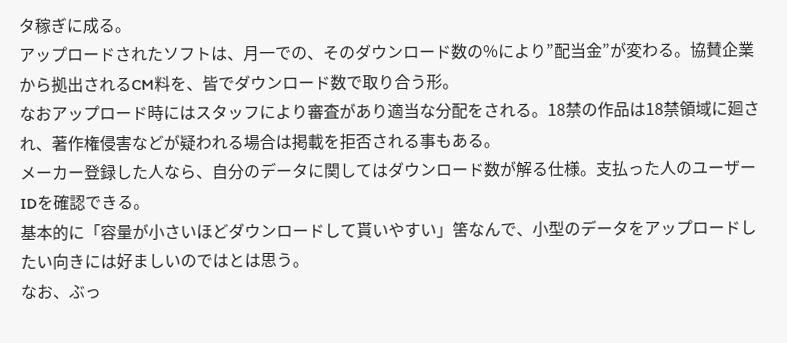タ稼ぎに成る。
アップロードされたソフトは、月一での、そのダウンロード数の%により”配当金”が変わる。協賛企業から拠出されるCM料を、皆でダウンロード数で取り合う形。
なおアップロード時にはスタッフにより審査があり適当な分配をされる。18禁の作品は18禁領域に廻され、著作権侵害などが疑われる場合は掲載を拒否される事もある。
メーカー登録した人なら、自分のデータに関してはダウンロード数が解る仕様。支払った人のユーザーIDを確認できる。
基本的に「容量が小さいほどダウンロードして貰いやすい」筈なんで、小型のデータをアップロードしたい向きには好ましいのではとは思う。
なお、ぶっ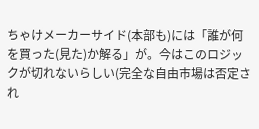ちゃけメーカーサイド(本部も)には「誰が何を買った(見た)か解る」が。今はこのロジックが切れないらしい(完全な自由市場は否定され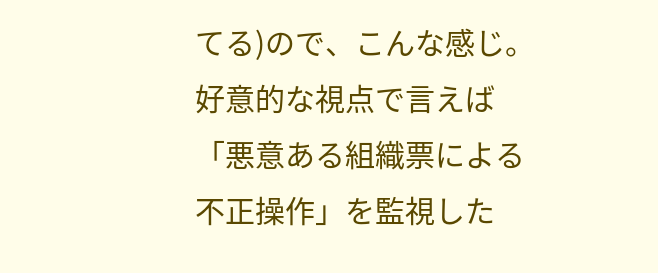てる)ので、こんな感じ。好意的な視点で言えば「悪意ある組織票による不正操作」を監視した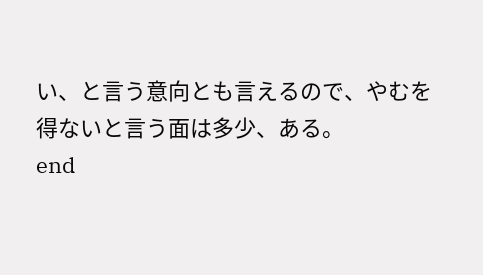い、と言う意向とも言えるので、やむを得ないと言う面は多少、ある。
end